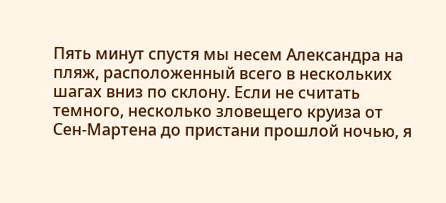Пять минут спустя мы несем Александра на пляж, расположенный всего в нескольких шагах вниз по склону. Если не считать темного, несколько зловещего круиза от Сен-Мартена до пристани прошлой ночью, я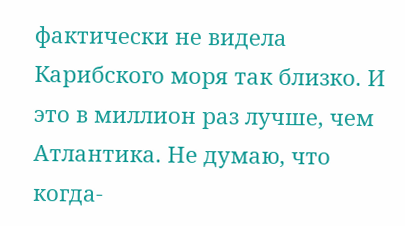фактически не видела Карибского моря так близко. И это в миллион раз лучше, чем Атлантика. Не думаю, что когда-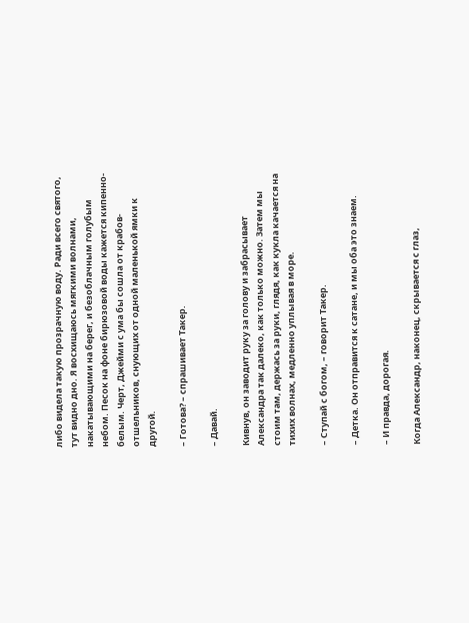либо видела такую прозрачную воду. Ради всего святого, тут видно дно. Я восхищаюсь мягкими волнами, накатывающими на берег, и безоблачным голубым небом. Песок на фоне бирюзовой воды кажется кипенно-белым. Черт, Джейми с ума бы сошла от крабов-отшельников, снующих от одной маленькой ямки к другой.

– Готова? – спрашивает Такер.

– Давай.

Кивнув, он заводит руку за голову и забрасывает Александра так далеко, как только можно. Затем мы стоим там, держась за руки, глядя, как кукла качается на тихих волнах, медленно уплывая в море.

– Ступай с богом, – говорит Такер.

– Детка. Он отправится к сатане, и мы оба это знаем.

– И правда, дорогая.

Когда Александр, наконец, скрывается с глаз,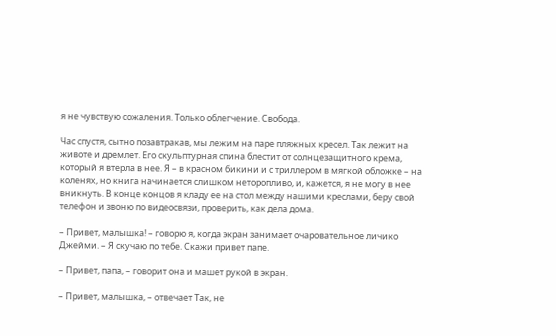я не чувствую сожаления. Только облегчение. Свобода.

Час спустя, сытно позавтракав, мы лежим на паре пляжных кресел. Так лежит на животе и дремлет. Его скульптурная спина блестит от солнцезащитного крема, который я втерла в нее. Я – в красном бикини и с триллером в мягкой обложке – на коленях, но книга начинается слишком неторопливо, и, кажется, я не могу в нее вникнуть. В конце концов я кладу ее на стол между нашими креслами, беру свой телефон и звоню по видеосвязи, проверить, как дела дома.

– Привет, малышка! – говорю я, когда экран занимает очаровательное личико Джейми. – Я скучаю по тебе. Скажи привет папе.

– Привет, папа, – говорит она и машет рукой в экран.

– Привет, малышка, – отвечает Так, не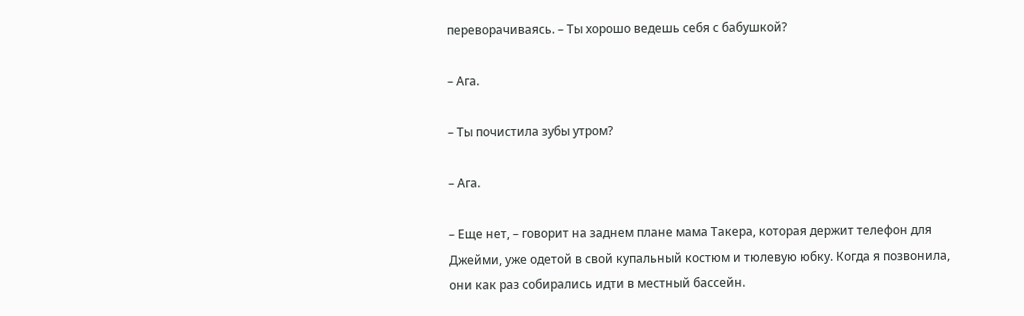переворачиваясь. – Ты хорошо ведешь себя с бабушкой?

– Ага.

– Ты почистила зубы утром?

– Ага.

– Еще нет, – говорит на заднем плане мама Такера, которая держит телефон для Джейми, уже одетой в свой купальный костюм и тюлевую юбку. Когда я позвонила, они как раз собирались идти в местный бассейн.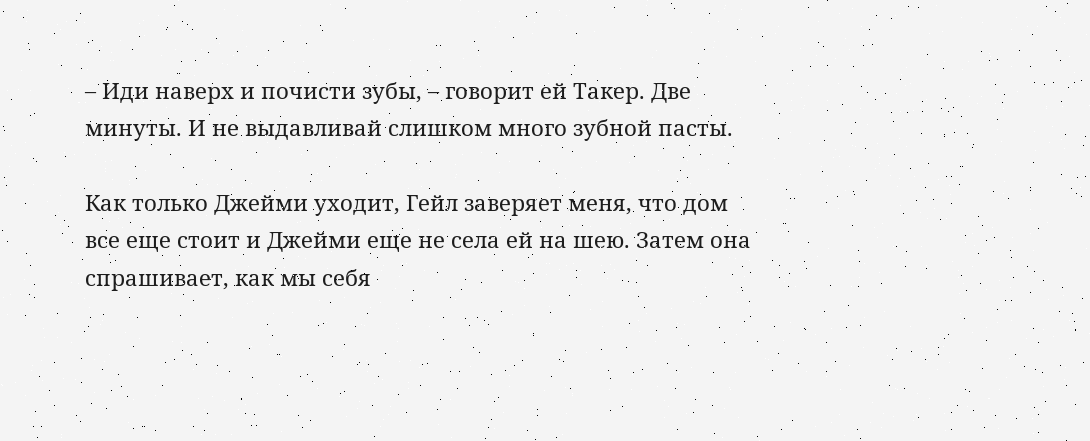– Иди наверх и почисти зубы, – говорит ей Такер. Две минуты. И не выдавливай слишком много зубной пасты.

Как только Джейми уходит, Гейл заверяет меня, что дом все еще стоит и Джейми еще не села ей на шею. Затем она спрашивает, как мы себя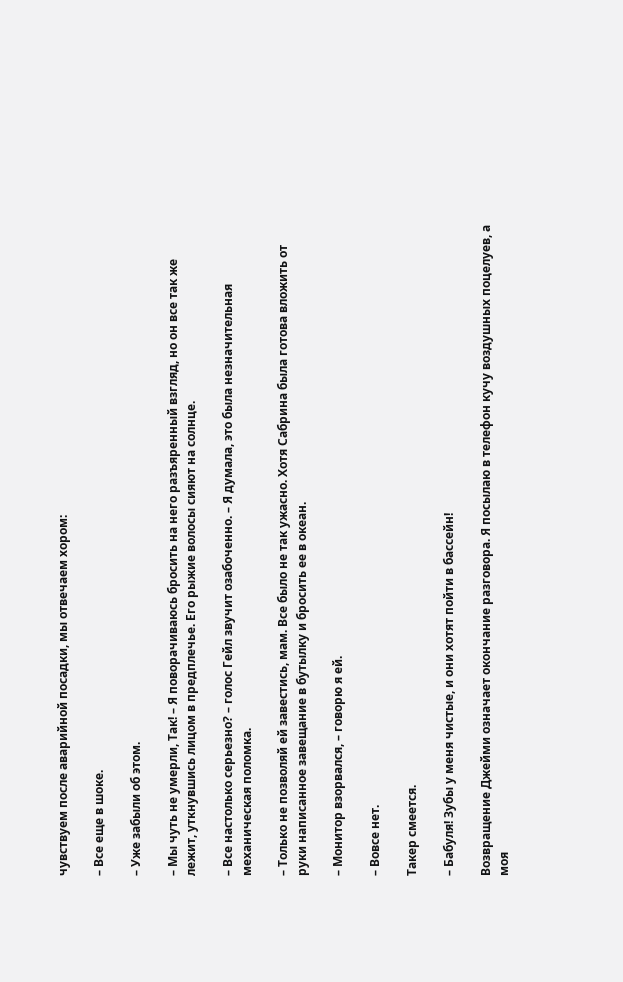чувствуем после аварийной посадки, мы отвечаем хором:

– Все еще в шоке.

– Уже забыли об этом.

– Мы чуть не умерли, Так! – Я поворачиваюсь бросить на него разъяренный взгляд, но он все так же лежит, уткнувшись лицом в предплечье. Его рыжие волосы сияют на солнце.

– Все настолько серьезно? – голос Гейл звучит озабоченно. – Я думала, это была незначительная механическая поломка.

– Только не позволяй ей завестись, мам. Все было не так ужасно. Хотя Сабрина была готова вложить от руки написанное завещание в бутылку и бросить ее в океан.

– Монитор взорвался, – говорю я ей.

– Вовсе нет.

Такер смеется.

– Бабуля! Зубы у меня чистые, и они хотят пойти в бассейн!

Возвращение Джейми означает окончание разговора. Я посылаю в телефон кучу воздушных поцелуев, а моя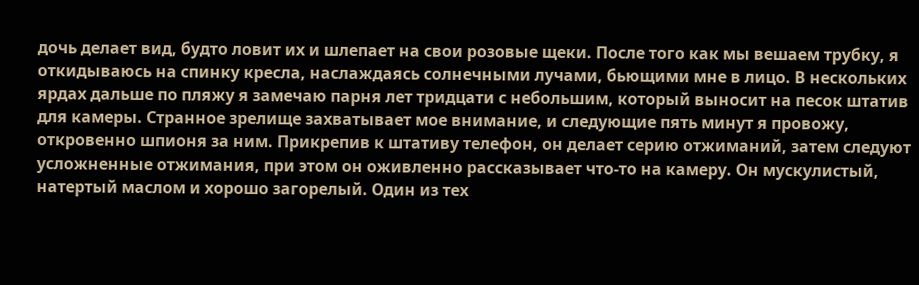дочь делает вид, будто ловит их и шлепает на свои розовые щеки. После того как мы вешаем трубку, я откидываюсь на спинку кресла, наслаждаясь солнечными лучами, бьющими мне в лицо. В нескольких ярдах дальше по пляжу я замечаю парня лет тридцати с небольшим, который выносит на песок штатив для камеры. Странное зрелище захватывает мое внимание, и следующие пять минут я провожу, откровенно шпионя за ним. Прикрепив к штативу телефон, он делает серию отжиманий, затем следуют усложненные отжимания, при этом он оживленно рассказывает что-то на камеру. Он мускулистый, натертый маслом и хорошо загорелый. Один из тех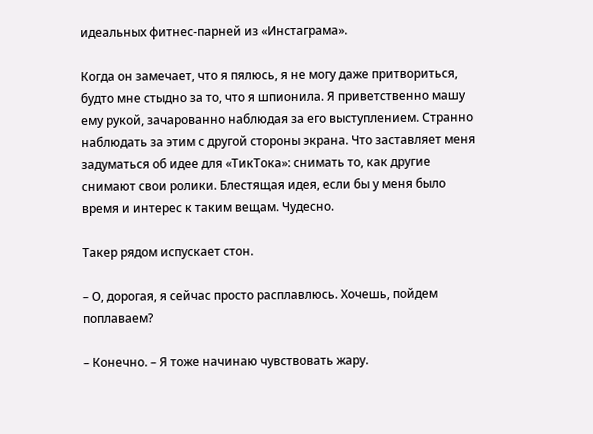идеальных фитнес-парней из «Инстаграма».

Когда он замечает, что я пялюсь, я не могу даже притвориться, будто мне стыдно за то, что я шпионила. Я приветственно машу ему рукой, зачарованно наблюдая за его выступлением. Странно наблюдать за этим с другой стороны экрана. Что заставляет меня задуматься об идее для «ТикТока»: снимать то, как другие снимают свои ролики. Блестящая идея, если бы у меня было время и интерес к таким вещам. Чудесно.

Такер рядом испускает стон.

– О, дорогая, я сейчас просто расплавлюсь. Хочешь, пойдем поплаваем?

– Конечно. – Я тоже начинаю чувствовать жару.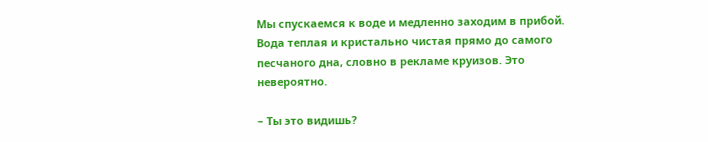Мы спускаемся к воде и медленно заходим в прибой. Вода теплая и кристально чистая прямо до самого песчаного дна, словно в рекламе круизов. Это невероятно.

– Ты это видишь?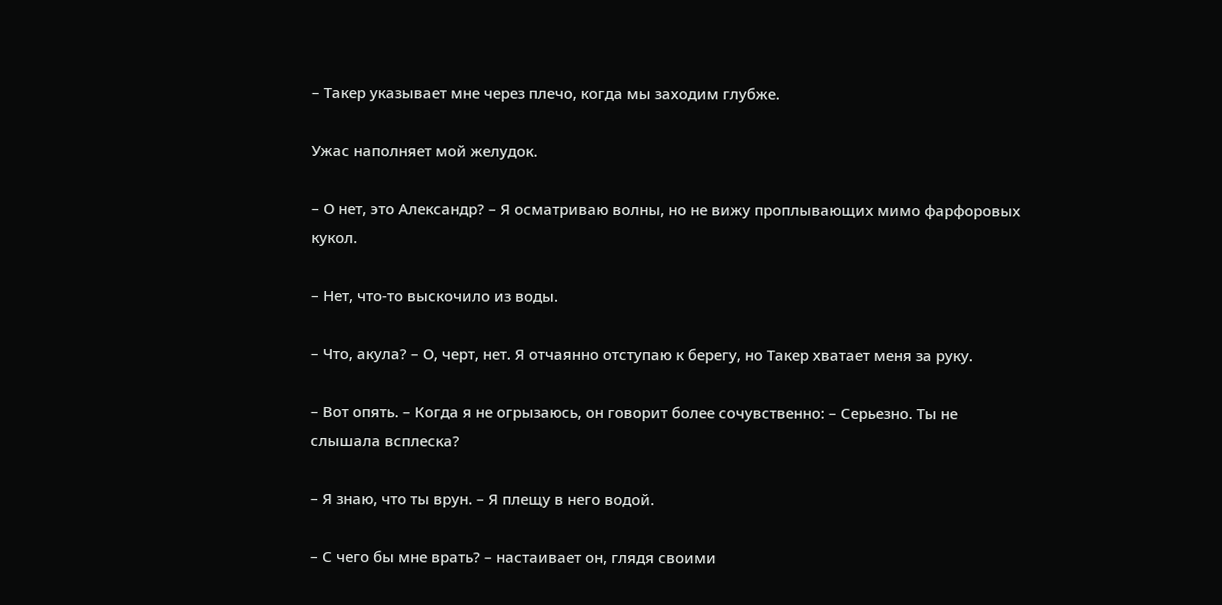– Такер указывает мне через плечо, когда мы заходим глубже.

Ужас наполняет мой желудок.

– О нет, это Александр? – Я осматриваю волны, но не вижу проплывающих мимо фарфоровых кукол.

– Нет, что-то выскочило из воды.

– Что, акула? – О, черт, нет. Я отчаянно отступаю к берегу, но Такер хватает меня за руку.

– Вот опять. – Когда я не огрызаюсь, он говорит более сочувственно: – Серьезно. Ты не слышала всплеска?

– Я знаю, что ты врун. – Я плещу в него водой.

– С чего бы мне врать? – настаивает он, глядя своими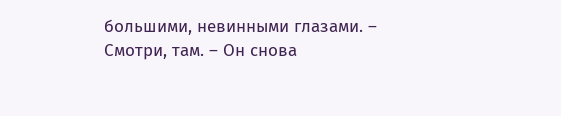большими, невинными глазами. – Смотри, там. – Он снова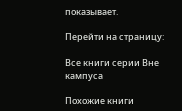показывает.

Перейти на страницу:

Все книги серии Вне кампуса

Похожие книги